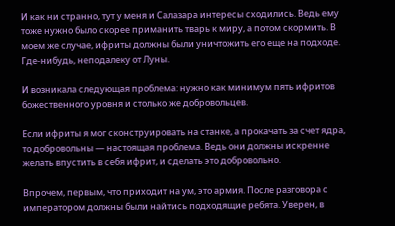И как ни странно, тут у меня и Салазара интересы сходились. Ведь ему тоже нужно было скорее приманить тварь к миру, а потом скормить. В моем же случае, ифриты должны были уничтожить его еще на подходе. Где-нибудь, неподалеку от Луны.

И возникала следующая проблема: нужно как минимум пять ифритов божественного уровня и столько же добровольцев.

Если ифриты я мог сконструировать на станке, а прокачать за счет ядра, то добровольны — настоящая проблема. Ведь они должны искренне желать впустить в себя ифрит, и сделать это добровольно.

Впрочем, первым, что приходит на ум, это армия. После разговора с императором должны были найтись подходящие ребята. Уверен, в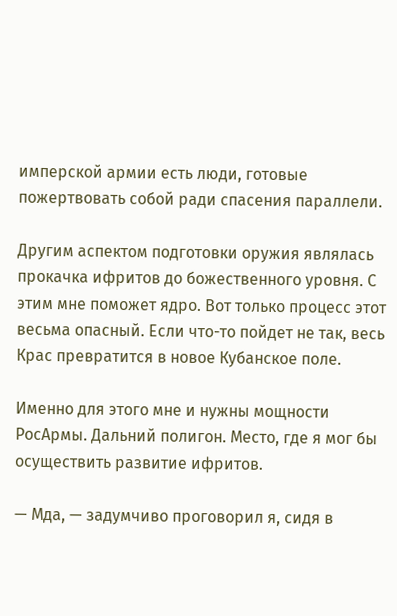имперской армии есть люди, готовые пожертвовать собой ради спасения параллели.

Другим аспектом подготовки оружия являлась прокачка ифритов до божественного уровня. С этим мне поможет ядро. Вот только процесс этот весьма опасный. Если что-то пойдет не так, весь Крас превратится в новое Кубанское поле.

Именно для этого мне и нужны мощности РосАрмы. Дальний полигон. Место, где я мог бы осуществить развитие ифритов.

— Мда, — задумчиво проговорил я, сидя в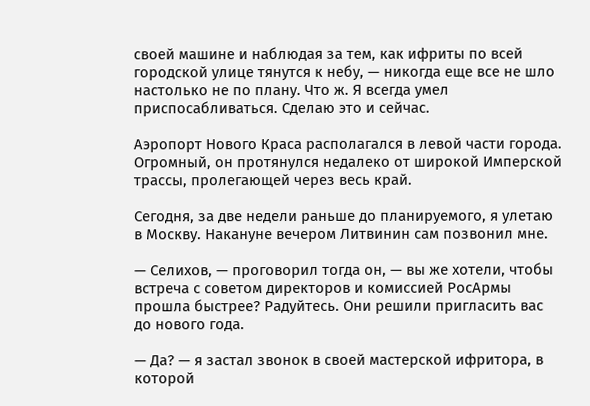своей машине и наблюдая за тем, как ифриты по всей городской улице тянутся к небу, — никогда еще все не шло настолько не по плану. Что ж. Я всегда умел приспосабливаться. Сделаю это и сейчас.

Аэропорт Нового Краса располагался в левой части города. Огромный, он протянулся недалеко от широкой Имперской трассы, пролегающей через весь край.

Сегодня, за две недели раньше до планируемого, я улетаю в Москву. Накануне вечером Литвинин сам позвонил мне.

— Селихов, — проговорил тогда он, — вы же хотели, чтобы встреча с советом директоров и комиссией РосАрмы прошла быстрее? Радуйтесь. Они решили пригласить вас до нового года.

— Да? — я застал звонок в своей мастерской ифритора, в которой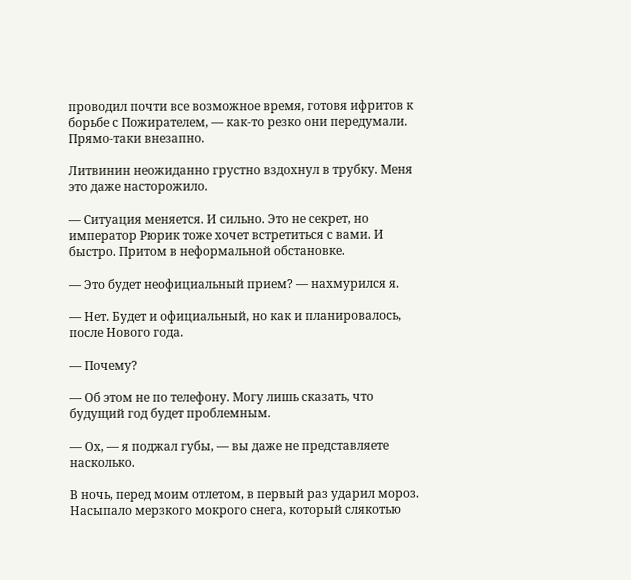проводил почти все возможное время, готовя ифритов к борьбе с Пожирателем, — как-то резко они передумали. Прямо-таки внезапно.

Литвинин неожиданно грустно вздохнул в трубку. Меня это даже насторожило.

— Ситуация меняется. И сильно. Это не секрет, но император Рюрик тоже хочет встретиться с вами. И быстро. Притом в неформальной обстановке.

— Это будет неофициальный прием? — нахмурился я.

— Нет. Будет и официальный, но как и планировалось, после Нового года.

— Почему?

— Об этом не по телефону. Могу лишь сказать, что будущий год будет проблемным.

— Ох, — я поджал губы, — вы даже не представляете насколько.

В ночь, перед моим отлетом, в первый раз ударил мороз. Насыпало мерзкого мокрого снега, который слякотью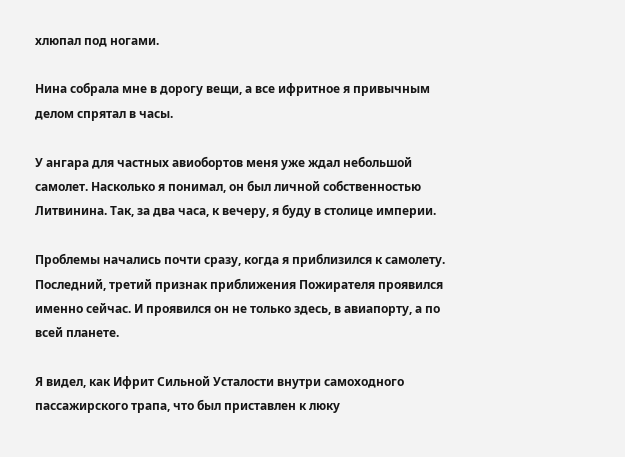хлюпал под ногами.

Нина собрала мне в дорогу вещи, а все ифритное я привычным делом спрятал в часы.

У ангара для частных авиобортов меня уже ждал небольшой самолет. Насколько я понимал, он был личной собственностью Литвинина. Так, за два часа, к вечеру, я буду в столице империи.

Проблемы начались почти сразу, когда я приблизился к самолету. Последний, третий признак приближения Пожирателя проявился именно сейчас. И проявился он не только здесь, в авиапорту, а по всей планете.

Я видел, как Ифрит Сильной Усталости внутри самоходного пассажирского трапа, что был приставлен к люку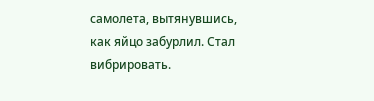самолета, вытянувшись, как яйцо забурлил. Стал вибрировать.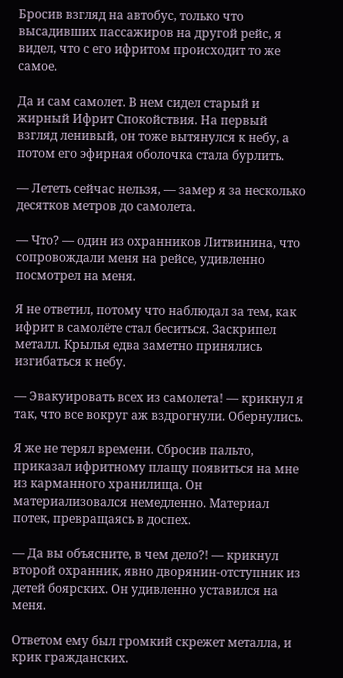Бросив взгляд на автобус, только что высадивших пассажиров на другой рейс, я видел, что с его ифритом происходит то же самое.

Да и сам самолет. В нем сидел старый и жирный Ифрит Спокойствия. На первый взгляд ленивый, он тоже вытянулся к небу, а потом его эфирная оболочка стала бурлить.

— Лететь сейчас нельзя, — замер я за несколько десятков метров до самолета.

— Что? — один из охранников Литвинина, что сопровождали меня на рейсе, удивленно посмотрел на меня.

Я не ответил, потому что наблюдал за тем, как ифрит в самолёте стал беситься. Заскрипел металл. Крылья едва заметно принялись изгибаться к небу.

— Эвакуировать всех из самолета! — крикнул я так, что все вокруг аж вздрогнули. Обернулись.

Я же не терял времени. Сбросив пальто, приказал ифритному плащу появиться на мне из карманного хранилища. Он материализовался немедленно. Материал потек, превращаясь в доспех.

— Да вы объясните, в чем дело?! — крикнул второй охранник, явно дворянин-отступник из детей боярских. Он удивленно уставился на меня.

Ответом ему был громкий скрежет металла, и крик гражданских.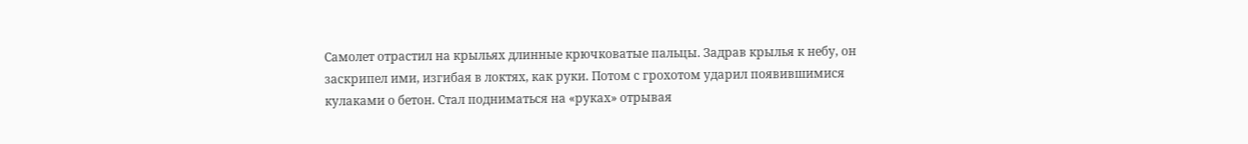Самолет отрастил на крыльях длинные крючковатые пальцы. Задрав крылья к небу, он заскрипел ими, изгибая в локтях, как руки. Потом с грохотом ударил появившимися кулаками о бетон. Стал подниматься на «руках» отрывая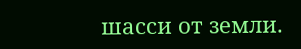шасси от земли.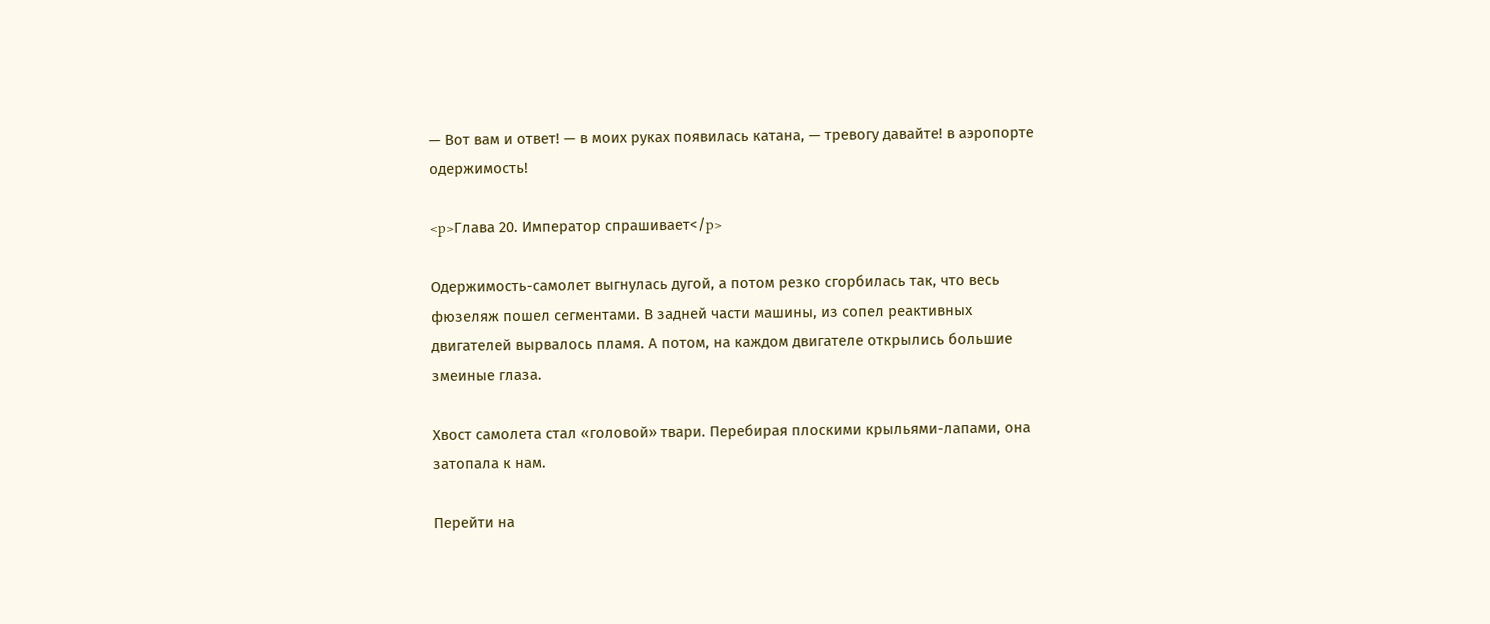— Вот вам и ответ! — в моих руках появилась катана, — тревогу давайте! в аэропорте одержимость!

<p>Глава 20. Император спрашивает</p>

Одержимость-самолет выгнулась дугой, а потом резко сгорбилась так, что весь фюзеляж пошел сегментами. В задней части машины, из сопел реактивных двигателей вырвалось пламя. А потом, на каждом двигателе открылись большие змеиные глаза.

Хвост самолета стал «головой» твари. Перебирая плоскими крыльями-лапами, она затопала к нам.

Перейти на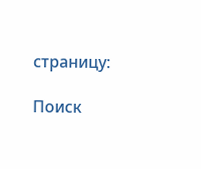страницу:

Поиск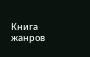Книга жанров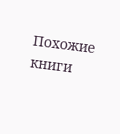Похожие книги